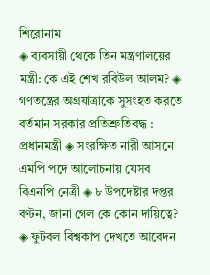শিরোনাম
◈ ব্যবসায়ী থেকে তিন মন্ত্রণালয়ের মন্ত্রী: কে এই শেখ রবিউল আলম? ◈ গণতন্ত্রের অগ্রযাত্রাকে সুসংহত করতে বর্তমান সরকার প্রতিশ্রুতিবদ্ধ : প্রধানমন্ত্রী ◈ সংরক্ষিত নারী আসনে এমপি পদে আলোচনায় যেসব বিএনপি নেত্রী ◈ ৮ উপদেষ্টার দপ্তর বণ্টন, জানা গেল কে কোন দায়িত্বে? ◈ ফুটবল বিশ্বকাপ দেখতে আবেদন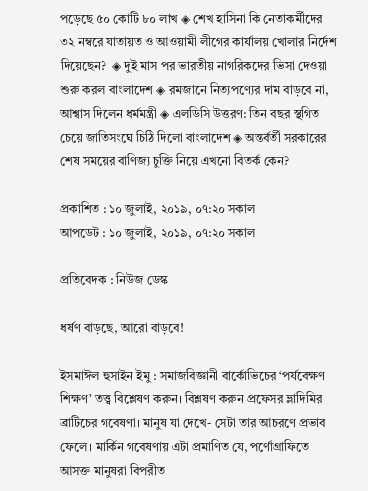পড়েছে ৫০ কো‌টি ৮০ লাখ ◈ শেখ হাসিনা কি নেতাকর্মী‌দের ৩২ নম্ব‌রে যাতায়ত ও আওয়ামী লীগের কার্যালয় খোলার নির্দেশ দিয়েছেন?  ◈ দুই মাস পর ভারতীয় নাগরিকদের ভিসা দেওয়া শুরু করল বাংলাদেশ ◈ রমজানে নিত্যপণ্যের দাম বাড়বে না, আশ্বাস দিলেন ধর্মমন্ত্রী ◈ এলডিসি উত্তরণ: তিন বছর স্থগিত চেয়ে জাতিসংঘে চিঠি দিলো বাংলাদেশ ◈ অন্তর্বর্তী সরকারের শেষ সময়ের বাণিজ্য চুক্তি নিয়ে এখনো বিতর্ক কেন?

প্রকাশিত : ১০ জুলাই, ২০১৯, ০৭:২০ সকাল
আপডেট : ১০ জুলাই, ২০১৯, ০৭:২০ সকাল

প্রতিবেদক : নিউজ ডেস্ক

ধর্ষণ বাড়ছে, আরো বাড়বে!

ইসমাঈল হুসাইন ইমু : সমাজবিজ্ঞানী বার্কোভিচের ‘পর্যবেক্ষণ শিক্ষণ’ তত্ত্ব বিশ্লেষণ করুন। বিশ্লষণ করুন প্রফেসর ভ্লাদিমির ব্রাটিচের গবেষণা। মানুষ যা দেখে- সেটা তার আচরণে প্রভাব ফেলে। মার্কিন গবেষণায় এটা প্রমাণিত যে, পর্ণোগ্রাফিতে আসক্ত মানুষরা বিপরীত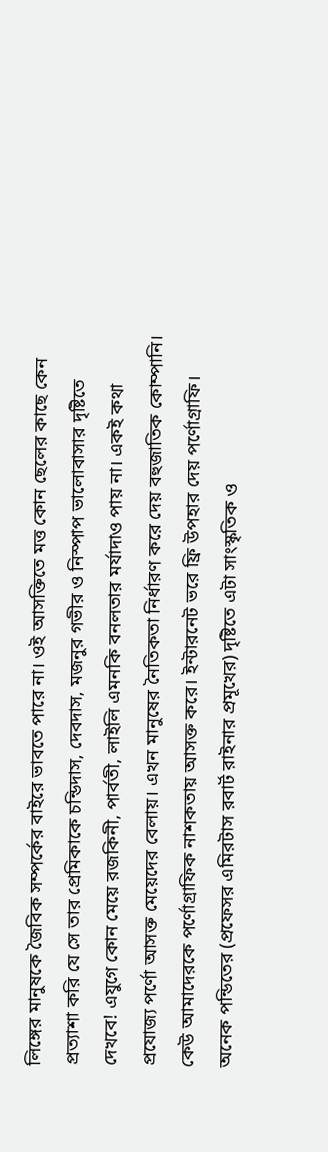লিঙ্গের মানুষকে জৈবিক সম্পর্কের বাইরে ভাবতে পারে না। ওই আসক্তিতে মত্ত কোন ছেলের কাছে কেন প্রত্যাশা করি যে সে তার প্রেমিকাকে চন্ডিদাস, দেবদাস, মজনুর গভীর ও নিস্পাপ ভালোবাসার দৃষ্টিতে দেখবে! এযুগে কোন মেয়ে রজকিনী, পার্বতী, লাইলি এমনকি বনলতার মর্যাদাও পায় না। একই কথা প্রযোজ্য পর্ণো আসক্ত মেয়েদের বেলায়। এখন মানুষের নৈতিকতা নির্ধারণ করে দেয় বহুজাতিক কোম্পানি। কেউ আমাদেরকে পর্ণোগ্রাফিক নাশকতায় আসক্ত করে। ইন্টারনেট ভরে ফ্রি উপহার দেয় পর্ণোগ্রাফি। অনেক পন্ডিতের (প্রফেসর এমিরটাস রবার্ট রাইনার প্রমূখের) দৃষ্টিতে এটা সাংস্কৃতিক ও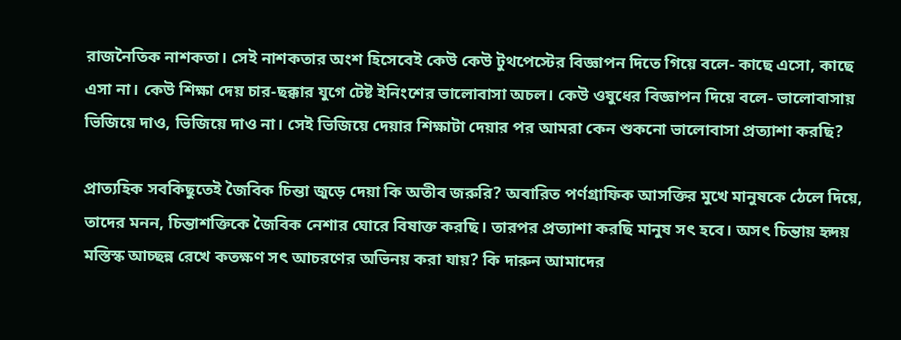রাজনৈতিক নাশকতা। সেই নাশকতার অংশ হিসেবেই কেউ কেউ টুথপেস্টের বিজ্ঞাপন দিতে গিয়ে বলে- কাছে এসো, কাছে এসা না। কেউ শিক্ষা দেয় চার-ছক্কার যুগে টেষ্ট ইনিংশের ভালোবাসা অচল। কেউ ওষুধের বিজ্ঞাপন দিয়ে বলে- ভালোবাসায় ভিজিয়ে দাও, ভিজিয়ে দাও না। সেই ভিজিয়ে দেয়ার শিক্ষাটা দেয়ার পর আমরা কেন শুকনো ভালোবাসা প্রত্যাশা করছি?

প্রাত্যহিক সবকিছুতেই জৈবিক চিন্তা জুড়ে দেয়া কি অতীব জরুরি? অবারিত পর্ণগ্রাফিক আসক্তির মুখে মানুষকে ঠেলে দিয়ে, তাদের মনন, চিন্তাশক্তিকে জৈবিক নেশার ঘোরে বিষাক্ত করছি। তারপর প্রত্যাশা করছি মানুষ সৎ হবে। অসৎ চিন্তায় হৃদয় মস্তিস্ক আচ্ছন্ন রেখে কতক্ষণ সৎ আচরণের অভিনয় করা যায়? কি দারুন আমাদের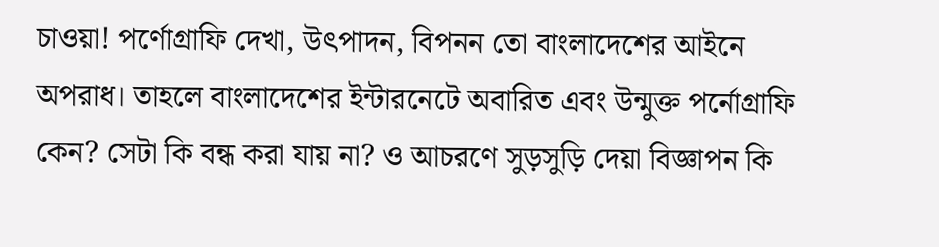চাওয়া! পর্ণোগ্রাফি দেখা, উৎপাদন, বিপনন তো বাংলাদেশের আইনে অপরাধ। তাহলে বাংলাদেশের ইন্টারনেটে অবারিত এবং উন্মুক্ত পর্নোগ্রাফি কেন? সেটা কি বন্ধ করা যায় না? ও আচরণে সুড়সুড়ি দেয়া বিজ্ঞাপন কি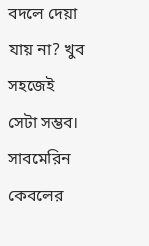বদলে দেয়া যায় না? খুব সহজেই সেটা সম্ভব। সাবমেরিন কেবলের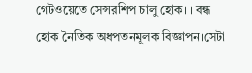গেটওয়েতে সেন্সরশিপ চালু হোক। । বন্ধ হোক নৈতিক অধপতনমূলক বিজ্ঞাপন।সেটা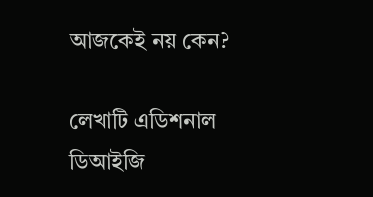আজকেই নয় কেন?

লেখা‌টি এ‌ডিশনাল ডিআইজি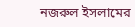নজরুল ইসলা‌মের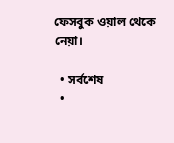ফেসবুক ওয়াল থে‌কে নেয়া।

  • সর্বশেষ
  •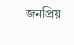জনপ্রিয়